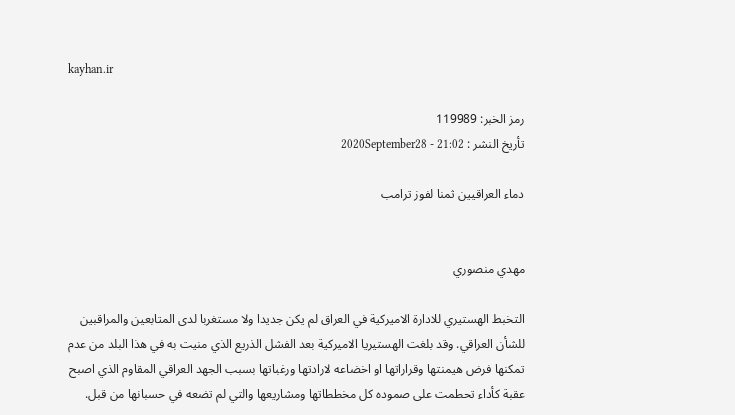kayhan.ir

رمز الخبر: 119989
تأريخ النشر : 2020September28 - 21:02

دماء العراقيين ثمنا لفوز ترامب


مهدي منصوري

التخبط الهستيري للادارة الاميركية في العراق لم يكن جديدا ولا مستغربا لدى المتابعين والمراقبين للشأن العراقي. وقد بلغت الهستيريا الاميركية بعد الفشل الذريع الذي منيت به في هذا البلد من عدم تمكنها فرض هيمنتها وقراراتها او اخضاعه لارادتها ورغباتها بسبب الجهد العراقي المقاوم الذي اصبح عقبة كأداء تحطمت على صموده كل مخططاتها ومشاريعها والتي لم تضعه في حسبانها من قبل.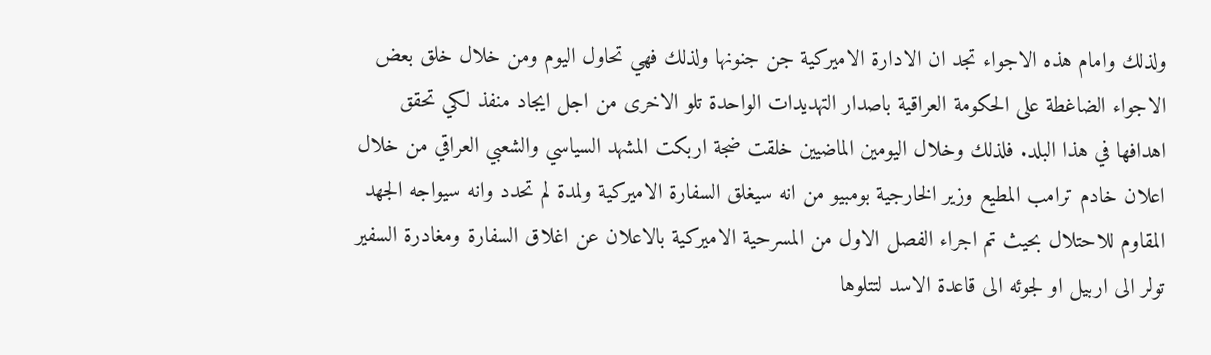ولذلك وامام هذه الاجواء تجد ان الادارة الاميركية جن جنونها ولذلك فهي تحاول اليوم ومن خلال خلق بعض الاجواء الضاغطة على الحكومة العراقية باصدار التهديدات الواحدة تلو الاخرى من اجل ايجاد منفذ لكي تحقق اهدافها في هذا البلد. فلذلك وخلال اليومين الماضيين خلقت ضجة اربكت المشهد السياسي والشعبي العراقي من خلال اعلان خادم ترامب المطيع وزير الخارجية بومبيو من انه سيغلق السفارة الاميركية ولمدة لم تحدد وانه سيواجه الجهد المقاوم للاحتلال بحيث تم اجراء الفصل الاول من المسرحية الاميركية بالاعلان عن اغلاق السفارة ومغادرة السفير تولر الى اربيل او لجوئه الى قاعدة الاسد لتتلوها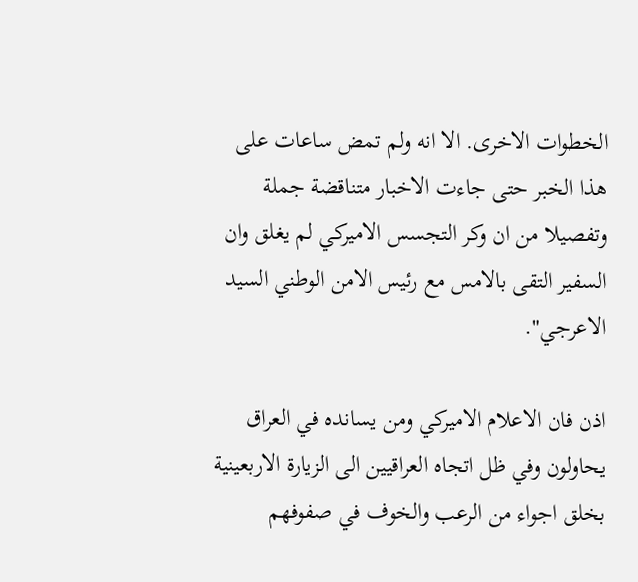الخطوات الاخرى. الا انه ولم تمض ساعات على هذا الخبر حتى جاءت الاخبار متناقضة جملة وتفصيلا من ان وكر التجسس الاميركي لم يغلق وان السفير التقى بالامس مع رئيس الامن الوطني السيد الاعرجي".

اذن فان الاعلام الاميركي ومن يسانده في العراق يحاولون وفي ظل اتجاه العراقيين الى الزيارة الاربعينية بخلق اجواء من الرعب والخوف في صفوفهم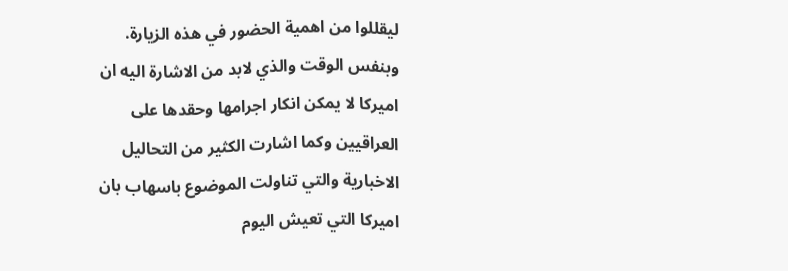ليقللوا من اهمية الحضور في هذه الزيارة. وبنفس الوقت والذي لابد من الاشارة اليه ان اميركا لا يمكن انكار اجرامها وحقدها على العراقيين وكما اشارت الكثير من التحاليل الاخبارية والتي تناولت الموضوع باسهاب بان اميركا التي تعيش اليوم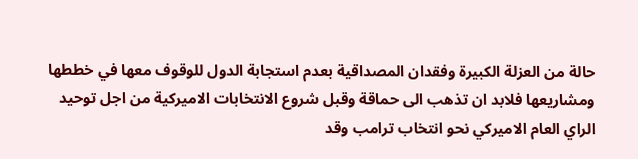حالة من العزلة الكبيرة وفقدان المصداقية بعدم استجابة الدول للوقوف معها في خططها ومشاريعها فلابد ان تذهب الى حماقة وقبل شروع الانتخابات الاميركية من اجل توحيد الراي العام الاميركي نحو انتخاب ترامب وقد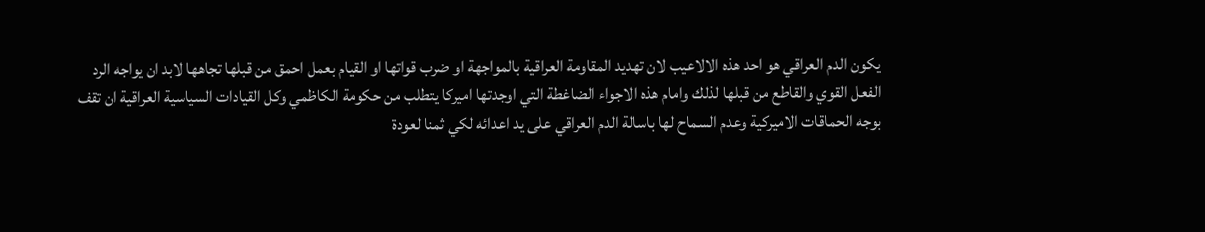يكون الدم العراقي هو احد هذه الالاعيب لان تهديد المقاومة العراقية بالمواجهة او ضرب قواتها او القيام بعمل احمق من قبلها تجاهها لابد ان يواجه الرد الفعل القوي والقاطع من قبلها لذلك وامام هذه الاجواء الضاغطة التي اوجدتها اميركا يتطلب من حكومة الكاظمي وكل القيادات السياسية العراقية ان تقف بوجه الحماقات الاميركية وعدم السماح لها باسالة الدم العراقي على يد اعدائه لكي ثمنا لعودة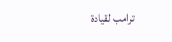ترامب لقيادة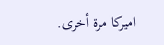اميركا مرة أخرى.